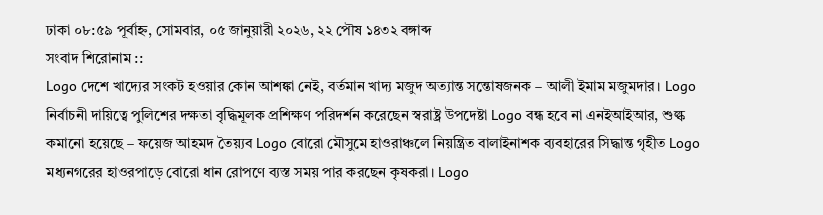ঢাকা ০৮:৫৯ পূর্বাহ্ন, সোমবার, ০৫ জানুয়ারী ২০২৬, ২২ পৌষ ১৪৩২ বঙ্গাব্দ
সংবাদ শিরোনাম ::
Logo দেশে খাদ্যের সংকট হওয়ার কোন আশঙ্কা নেই, বর্তমান খাদ্য মজুদ অত্যান্ত সন্তোষজনক – আলী ইমাম মজুমদার। Logo নির্বাচনী দায়িত্বে পুলিশের দক্ষতা বৃদ্ধিমূলক প্রশিক্ষণ পরিদর্শন করেছেন স্বরাষ্ট্র উপদেষ্টা Logo বন্ধ হবে না এনইআইআর, শুল্ক কমানো হয়েছে – ফয়েজ আহমদ তৈয়্যব Logo বোরো মৌসুমে হাওরাঞ্চলে নিয়ন্ত্রিত বালাইনাশক ব্যবহারের সিদ্ধান্ত গৃহীত Logo মধ্যনগরের হাওরপাড়ে বোরো ধান রোপণে ব্যস্ত সময় পার করছেন কৃষকরা। Logo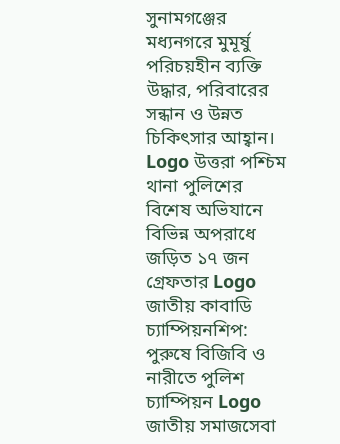সুনামগঞ্জের মধ্যনগরে মুমূর্ষু পরিচয়হীন ব্যক্তি উদ্ধার, পরিবারের সন্ধান ও উন্নত চিকিৎসার আহ্বান। Logo উত্তরা পশ্চিম থানা পুলিশের বিশেষ অভিযানে বিভিন্ন অপরাধে জড়িত ১৭ জন গ্রেফতার Logo জাতীয় কাবাডি চ্যাম্পিয়নশিপ: পুরুষে বিজিবি ও নারীতে পুলিশ চ্যাম্পিয়ন Logo জাতীয় সমাজসেবা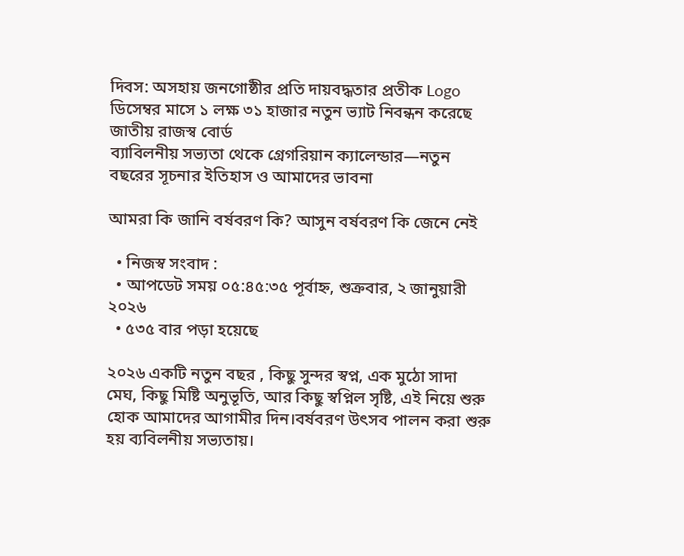দিবস: অসহায় জনগোষ্ঠীর প্রতি দায়বদ্ধতার প্রতীক Logo ডিসেম্বর মাসে ১ লক্ষ ৩১ হাজার নতুন ভ্যাট নিবন্ধন করেছে জাতীয় রাজস্ব বোর্ড
ব্যাবিলনীয় সভ্যতা থেকে গ্রেগরিয়ান ক্যালেন্ডার—নতুন বছরের সূচনার ইতিহাস ও আমাদের ভাবনা

আমরা কি জানি বর্ষবরণ কি? আসুন বর্ষবরণ কি জেনে নেই

  • নিজস্ব সংবাদ :
  • আপডেট সময় ০৫:৪৫:৩৫ পূর্বাহ্ন, শুক্রবার, ২ জানুয়ারী ২০২৬
  • ৫৩৫ বার পড়া হয়েছে

২০২৬ একটি নতুন বছর , কিছু সুন্দর স্বপ্ন, এক মুঠো সাদা মেঘ, কিছু মিষ্টি অনুভূতি, আর কিছু স্বপ্নিল সৃষ্টি, এই নিয়ে শুরু হোক আমাদের আগামীর দিন।বর্ষবরণ উৎসব পালন করা শুরু হয় ব্যবিলনীয় সভ্যতায়।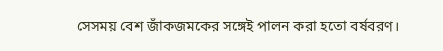সেসময় বেশ জাঁকজমকের সঙ্গেই পালন করা হতো বর্ষবরণ।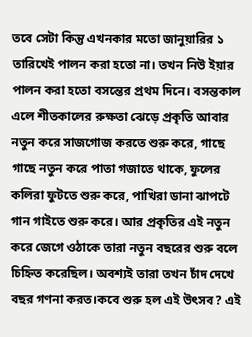তবে সেটা কিন্তু এখনকার মতো জানুয়ারির ১ তারিখেই পালন করা হতো না। তখন নিউ ইয়ার পালন করা হতো বসন্তের প্রথম দিনে। বসন্তকাল এলে শীতকালের রুক্ষতা ঝেড়ে প্রকৃতি আবার নতুন করে সাজগোজ করতে শুরু করে, গাছে গাছে নতুন করে পাতা গজাতে থাকে, ফুলের কলিরা ফুটতে শুরু করে, পাখিরা ডানা ঝাপটে গান গাইতে শুরু করে। আর প্রকৃতির এই নতুন করে জেগে ওঠাকে তারা নতুন বছরের শুরু বলে চিহ্নিত করেছিল। অবশ্যই তারা তখন চাঁদ দেখে বছর গণনা করত।কবে শুরু হল এই উৎসব? এই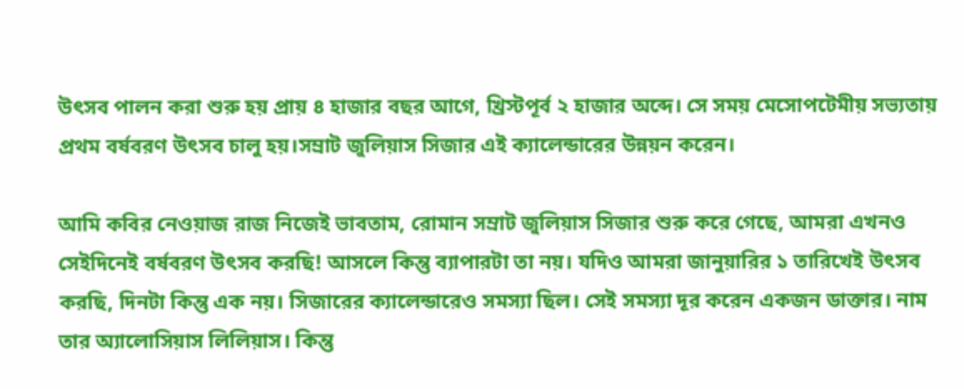উৎসব পালন করা শুরু হয় প্রায় ৪ হাজার বছর আগে, খ্রিস্টপূর্ব ২ হাজার অব্দে। সে সময় মেসোপটেমীয় সভ্যতায় প্রথম বর্ষবরণ উৎসব চালু হয়।সম্রাট জুলিয়াস সিজার এই ক্যালেন্ডারের উন্নয়ন করেন।

আমি কবির নেওয়াজ রাজ নিজেই ভাবতাম, রোমান সম্রাট জুলিয়াস সিজার শুরু করে গেছে, আমরা এখনও সেইদিনেই বর্ষবরণ উৎসব করছি! আসলে কিন্তু ব্যাপারটা তা নয়। যদিও আমরা জানুয়ারির ১ তারিখেই উৎসব করছি, দিনটা কিন্তু এক নয়। সিজারের ক্যালেন্ডারেও সমস্যা ছিল। সেই সমস্যা দূর করেন একজন ডাক্তার। নাম তার অ্যালোসিয়াস লিলিয়াস। কিন্তু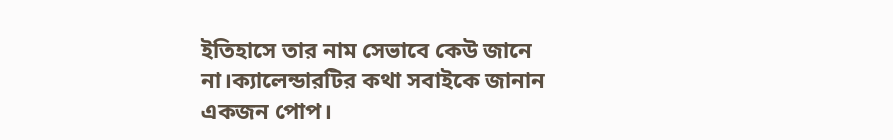ইতিহাসে তার নাম সেভাবে কেউ জানে না।ক্যালেন্ডারটির কথা সবাইকে জানান একজন পোপ।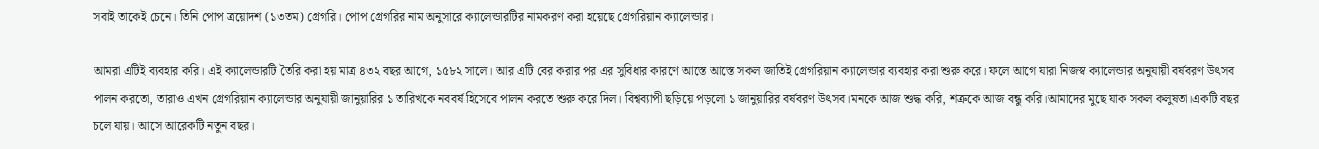সবাই তাকেই চেনে। তিনি পোপ ত্রয়োদশ (১৩তম) গ্রেগরি। পোপ গ্রেগরির নাম অনুসারে ক্যালেন্ডারটির নামকরণ করা হয়েছে গ্রেগরিয়ান ক্যালেন্ডার।

আমরা এটিই ব্যবহার করি। এই ক্যালেন্ডারটি তৈরি করা হয় মাত্র ৪৩২ বছর আগে, ১৫৮২ সালে। আর এটি বের করার পর এর সুবিধার কারণে আস্তে আস্তে সকল জাতিই গ্রেগরিয়ান ক্যালেন্ডার ব্যবহার করা শুরু করে। ফলে আগে যারা নিজস্ব ক্যালেন্ডার অনুযায়ী বর্ষবরণ উৎসব পালন করতো, তারাও এখন গ্রেগরিয়ান ক্যালেন্ডার অনুযায়ী জানুয়ারির ১ তারিখকে নববর্ষ হিসেবে পালন করতে শুরু করে দিল। বিশ্বব্যাপী ছড়িয়ে পড়লো ১ জানুয়ারির বর্ষবরণ উৎসব।মনকে আজ শুদ্ধ করি, শত্রুকে আজ বন্ধু করি।আমাদের মুছে যাক সকল কলুষতা।একটি বছর চলে যায়। আসে আরেকটি নতুন বছর।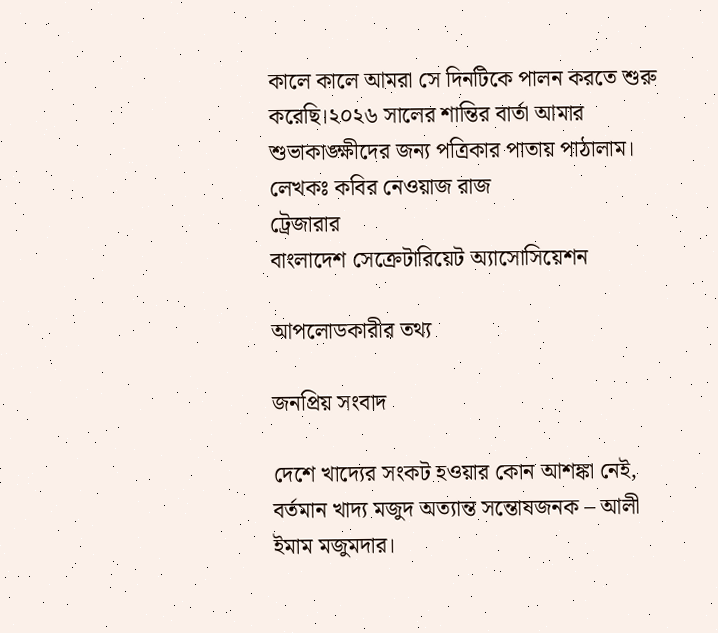কালে কালে আমরা সে দিনটিকে পালন করতে শুরু করেছি।২০২৬ সালের শান্তির বার্তা আমার শুভাকাঙ্ক্ষীদের জন্য পত্রিকার পাতায় পাঠালাম।
লেখকঃ কবির নেওয়াজ রাজ
ট্রেজারার
বাংলাদেশ সেক্রেটারিয়েট অ্যাসোসিয়েশন

আপলোডকারীর তথ্য

জনপ্রিয় সংবাদ

দেশে খাদ্যের সংকট হওয়ার কোন আশঙ্কা নেই, বর্তমান খাদ্য মজুদ অত্যান্ত সন্তোষজনক – আলী ইমাম মজুমদার।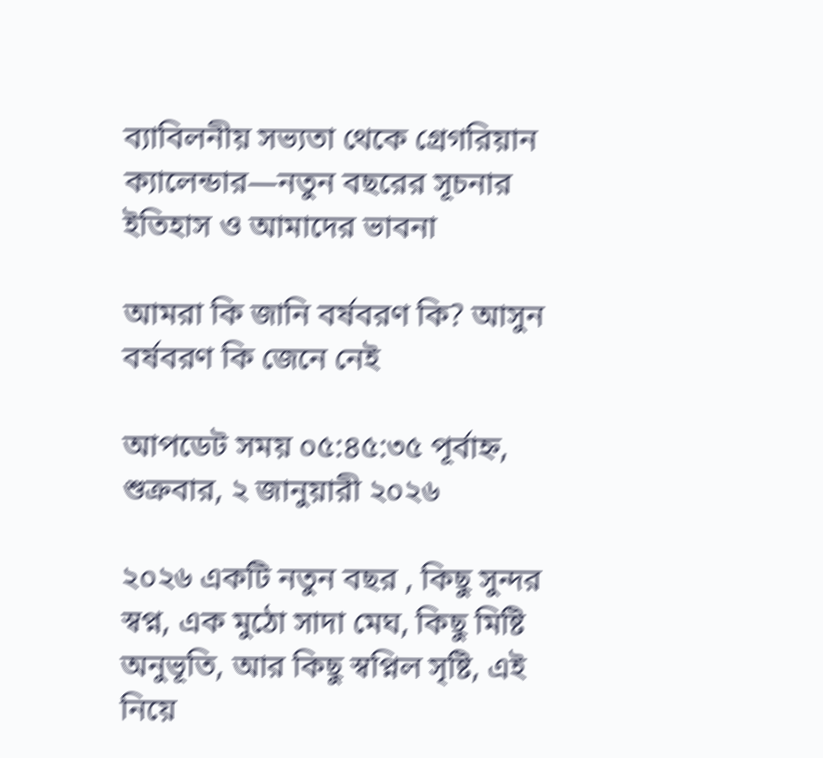ব্যাবিলনীয় সভ্যতা থেকে গ্রেগরিয়ান ক্যালেন্ডার—নতুন বছরের সূচনার ইতিহাস ও আমাদের ভাবনা

আমরা কি জানি বর্ষবরণ কি? আসুন বর্ষবরণ কি জেনে নেই

আপডেট সময় ০৫:৪৫:৩৫ পূর্বাহ্ন, শুক্রবার, ২ জানুয়ারী ২০২৬

২০২৬ একটি নতুন বছর , কিছু সুন্দর স্বপ্ন, এক মুঠো সাদা মেঘ, কিছু মিষ্টি অনুভূতি, আর কিছু স্বপ্নিল সৃষ্টি, এই নিয়ে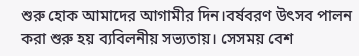শুরু হোক আমাদের আগামীর দিন।বর্ষবরণ উৎসব পালন করা শুরু হয় ব্যবিলনীয় সভ্যতায়। সেসময় বেশ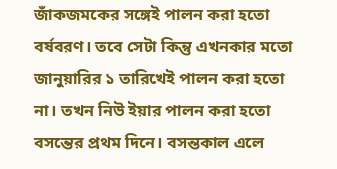জাঁকজমকের সঙ্গেই পালন করা হতো বর্ষবরণ। তবে সেটা কিন্তু এখনকার মতো জানুয়ারির ১ তারিখেই পালন করা হতো না। তখন নিউ ইয়ার পালন করা হতো বসন্তের প্রথম দিনে। বসন্তকাল এলে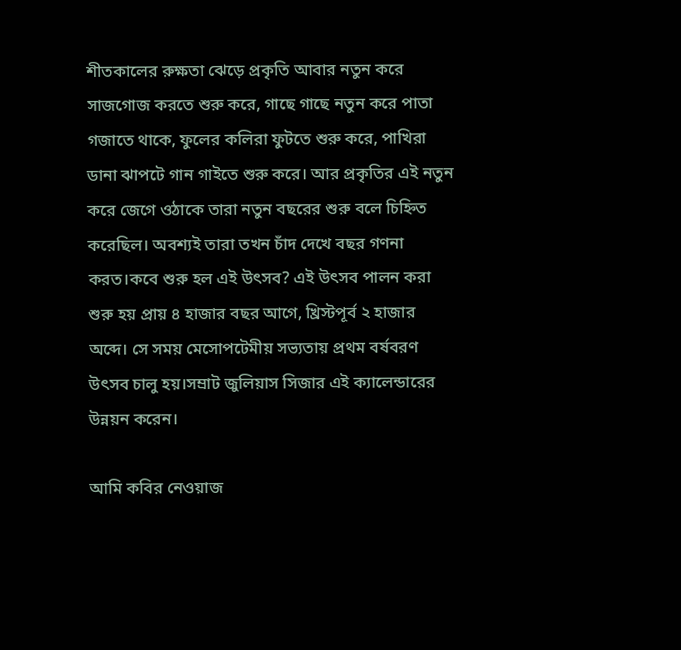শীতকালের রুক্ষতা ঝেড়ে প্রকৃতি আবার নতুন করে সাজগোজ করতে শুরু করে, গাছে গাছে নতুন করে পাতা গজাতে থাকে, ফুলের কলিরা ফুটতে শুরু করে, পাখিরা ডানা ঝাপটে গান গাইতে শুরু করে। আর প্রকৃতির এই নতুন করে জেগে ওঠাকে তারা নতুন বছরের শুরু বলে চিহ্নিত করেছিল। অবশ্যই তারা তখন চাঁদ দেখে বছর গণনা করত।কবে শুরু হল এই উৎসব? এই উৎসব পালন করা শুরু হয় প্রায় ৪ হাজার বছর আগে, খ্রিস্টপূর্ব ২ হাজার অব্দে। সে সময় মেসোপটেমীয় সভ্যতায় প্রথম বর্ষবরণ উৎসব চালু হয়।সম্রাট জুলিয়াস সিজার এই ক্যালেন্ডারের উন্নয়ন করেন।

আমি কবির নেওয়াজ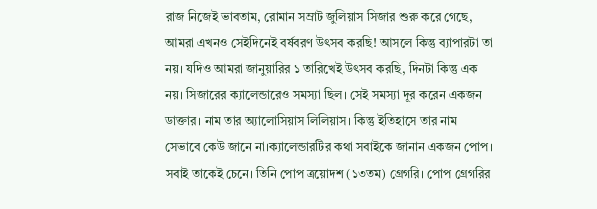রাজ নিজেই ভাবতাম, রোমান সম্রাট জুলিয়াস সিজার শুরু করে গেছে, আমরা এখনও সেইদিনেই বর্ষবরণ উৎসব করছি! আসলে কিন্তু ব্যাপারটা তা নয়। যদিও আমরা জানুয়ারির ১ তারিখেই উৎসব করছি, দিনটা কিন্তু এক নয়। সিজারের ক্যালেন্ডারেও সমস্যা ছিল। সেই সমস্যা দূর করেন একজন ডাক্তার। নাম তার অ্যালোসিয়াস লিলিয়াস। কিন্তু ইতিহাসে তার নাম সেভাবে কেউ জানে না।ক্যালেন্ডারটির কথা সবাইকে জানান একজন পোপ। সবাই তাকেই চেনে। তিনি পোপ ত্রয়োদশ (১৩তম) গ্রেগরি। পোপ গ্রেগরির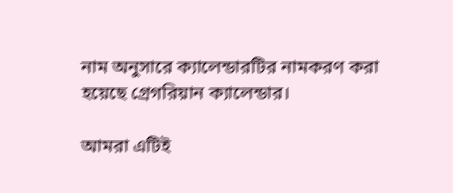নাম অনুসারে ক্যালেন্ডারটির নামকরণ করা হয়েছে গ্রেগরিয়ান ক্যালেন্ডার।

আমরা এটিই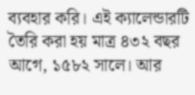ব্যবহার করি। এই ক্যালেন্ডারটি তৈরি করা হয় মাত্র ৪৩২ বছর আগে, ১৫৮২ সালে। আর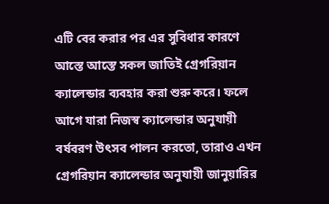এটি বের করার পর এর সুবিধার কারণে আস্তে আস্তে সকল জাতিই গ্রেগরিয়ান ক্যালেন্ডার ব্যবহার করা শুরু করে। ফলে আগে যারা নিজস্ব ক্যালেন্ডার অনুযায়ী বর্ষবরণ উৎসব পালন করতো, তারাও এখন গ্রেগরিয়ান ক্যালেন্ডার অনুযায়ী জানুয়ারির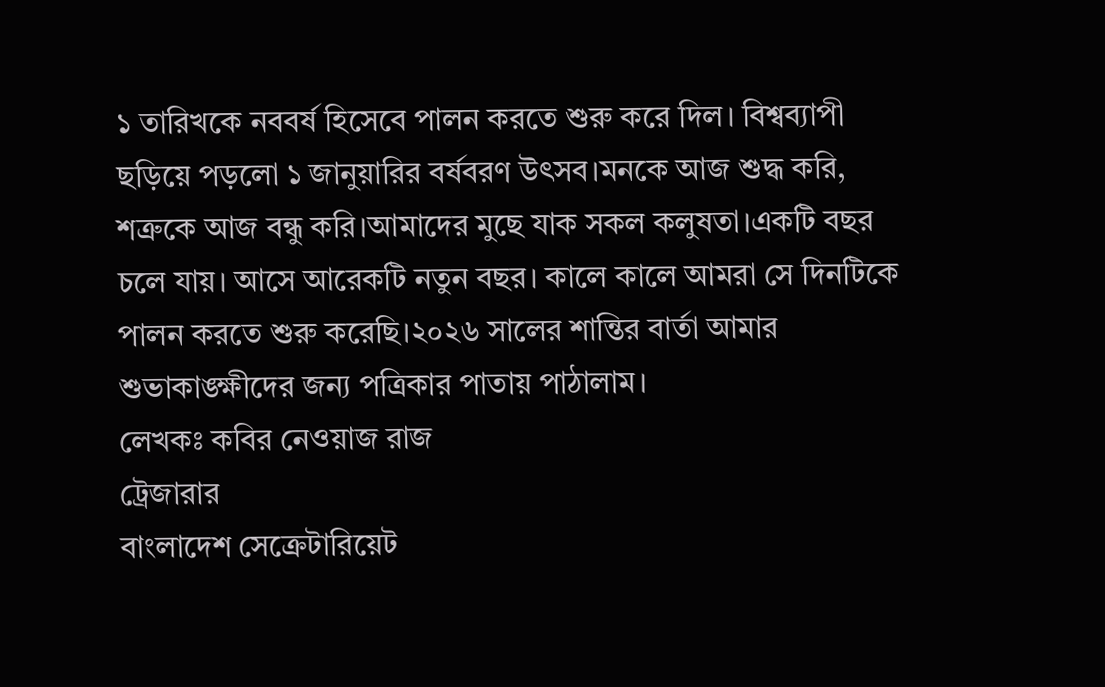১ তারিখকে নববর্ষ হিসেবে পালন করতে শুরু করে দিল। বিশ্বব্যাপী ছড়িয়ে পড়লো ১ জানুয়ারির বর্ষবরণ উৎসব।মনকে আজ শুদ্ধ করি, শত্রুকে আজ বন্ধু করি।আমাদের মুছে যাক সকল কলুষতা।একটি বছর চলে যায়। আসে আরেকটি নতুন বছর। কালে কালে আমরা সে দিনটিকে পালন করতে শুরু করেছি।২০২৬ সালের শান্তির বার্তা আমার শুভাকাঙ্ক্ষীদের জন্য পত্রিকার পাতায় পাঠালাম।
লেখকঃ কবির নেওয়াজ রাজ
ট্রেজারার
বাংলাদেশ সেক্রেটারিয়েট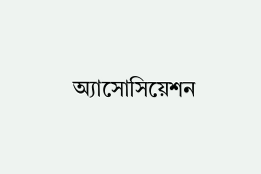অ্যাসোসিয়েশন